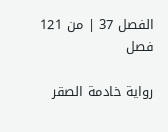الفصل 37 | من 121 فصل

رواية خادمة الصقر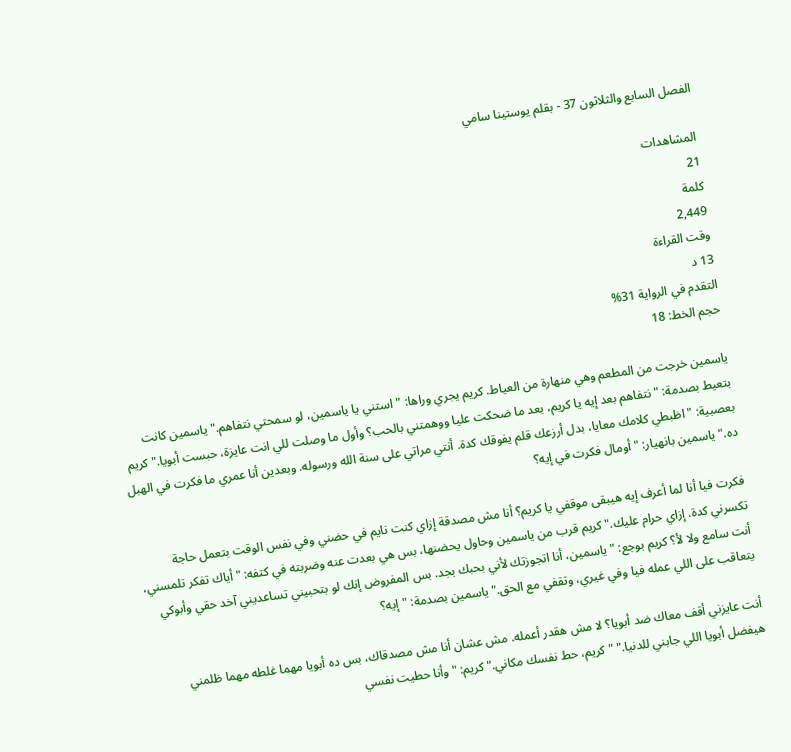الفصل السابع والثلاثون 37 - بقلم يوستينا سامي

المشاهدات
21
كلمة
2,449
وقت القراءة
13 د
التقدم في الرواية 31%
حجم الخط: 18

ياسمين خرجت من المطعم وهي منهارة من العياط. كريم يجري وراها: "استني يا ياسمين، لو سمحتي نتفاهم." ياسمين كانت بتعيط بصدمة: "نتفاهم بعد إيه يا كريم، بعد ما ضحكت عليا ووهمتني بالحب؟ وأول ما وصلت للي انت عايزة، حبست أبويا." كريم بعصبية: "اظبطي كلامك معايا، بدل أرزعك قلم يفوقك كدة. أنتي مراتي على سنة الله ورسوله. وبعدين أنا عمري ما فكرت في الهبل ده." ياسمين بانهيار: "أومال فكرت في إيه؟

فكرت فيا أنا لما أعرف إيه هيبقى موقفي يا كريم؟ أنا مش مصدقة إزاي كنت نايم في حضني وفي نفس الوقت بتعمل حاجة تكسرني كدة. إزاي حرام عليك." كريم قرب من ياسمين وحاول يحضنها، بس هي بعدت عنه وضربته في كتفه: "أياك تفكر تلمسني، أنت سامع ولا لأ؟ كريم بوجع: "ياسمين، أنا اتجوزتك لأني بحبك بجد. بس المفروض إنك لو بتحبيني تساعديني آخد حقي وأبوكي يتعاقب على اللي عمله فيا وفي غيري، وتقفي مع الحق." ياسمين بصدمة: "إيه؟

أنت عايزني أقف معاك ضد أبويا؟ لا مش هقدر أعمله. مش عشان أنا مش مصدقاك، بس ده أبويا مهما غلطه مهما ظلمني هيفضل أبويا اللي جابني للدنيا." "كريم، حط نفسك مكاني." كريم: "وأنا حطيت نفسي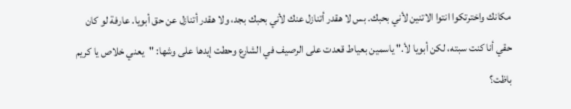مكانك واخترتكوا انتوا الاتنين لأني بحبك. بس لا هقدر أتنازل عنك لأني بحبك بجد، ولا هقدر أتنازل عن حق أبويا. عارفة لو كان حقي أنا كنت سبته، لكن أبويا لأ." ياسمين بعياط قعدت على الرصيف في الشارع وحطت إيدها على وشها: "يعني خلاص يا كريم باظت؟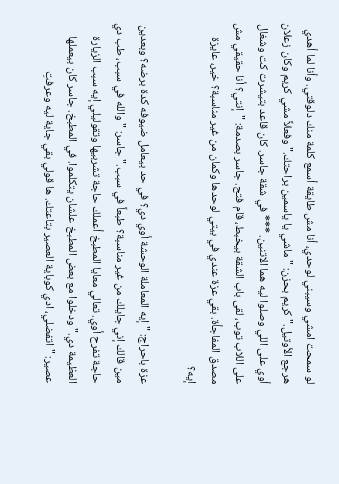لو سمحت امشي وسيبني لوحدي، أنا مش طايقة أسمع كلمة منك دلوقتي. وأنا لما أهدي هرجع الأوتيل." كريم بحزن: "ماشي يا ياسمين براحتك." وفعلاً مشي كريم وكان زعلان أوي على اللي وصلوا ليه هما الاتنين. *** في شقة جاسر. كان قاعد بتيشرت كت وشغال على اللاب توب، لقى باب الشقة بيخبط، قام فتح. جاسر بصدمة: "إنتي؟ أنا حقيقي مش مصدق المفاجأة. بقي عزة عندي في بيتي لوحدها وكمان من غير مناسبة؟ خير، عايزة إيه؟

عزة باحراج: "إيه المعاملة الوحشة أوي دي؟ في حد بيعامل ضيوفه كدة برضه؟ وبعدين مين قالك إني جايلك من غير مناسبة؟ طبعاً في سبب." جاسر: "والله في سبب، طب دي حاجة تفرح أوي. تعالي معايا المطبخ أعملك حاجة تشربيها وتقوليلي إيه سبب الزيارة العظيمة دي." ودخلوا مع بعض المطبخ علشان يتكلموا. في المطبخ. جاسر كان بيعملها عصير: "اتفضلي، ادي كوباية العصير بتاعتك. ها قولي بقي جاية ليه وعرفتِ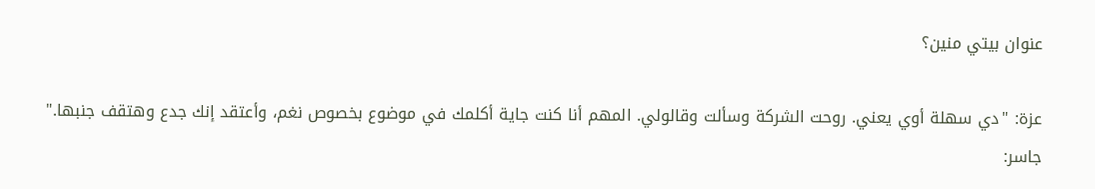عنوان بيتي منين؟

عزة: "دي سهلة أوي يعني. روحت الشركة وسألت وقالولي. المهم أنا كنت جاية أكلمك في موضوع بخصوص نغم، وأعتقد إنك جدع وهتقف جنبها." جاسر: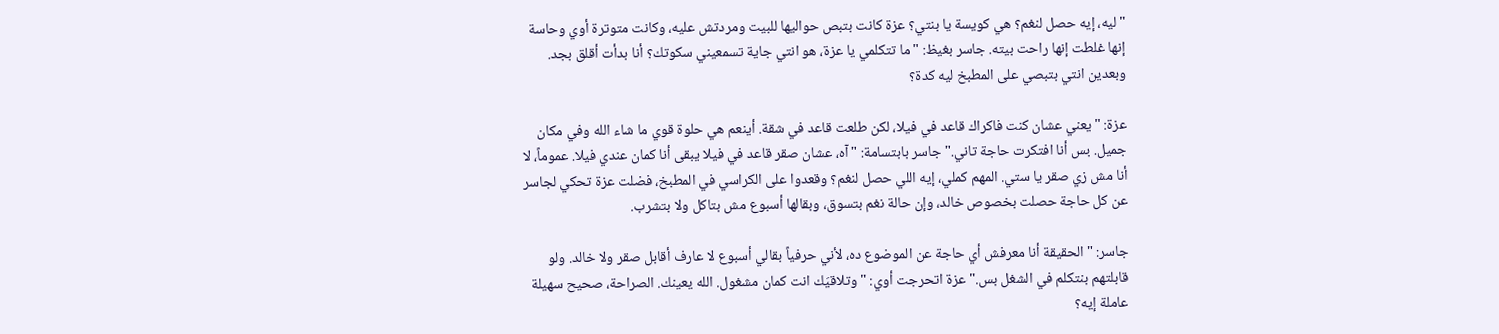"ليه، إيه حصل لنغم؟ هي كويسة يا بنتي؟ عزة كانت بتبص حواليها للبيت ومردتش عليه، وكانت متوترة أوي وحاسة إنها غلطت إنها راحت بيته. جاسر بغيظ: "ما تتكلمي يا عزة، هو انتي جاية تسمعيني سكوتك؟ أنا بدأت أقلق بجد. وبعدين انتي بتبصي على المطبخ ليه كدة؟

عزة: "يعني عشان كنت فاكراك قاعد في فيلا، لكن طلعت قاعد في شقة. أينعم هي حلوة قوي ما شاء الله وفي مكان جميل. بس أنا افتكرت حاجة تاني." جاسر بابتسامة: "آه، عشان صقر قاعد في فيلا يبقى أنا كمان عندي فيلا. عموماً، لا أنا مش زي صقر يا ستي. المهم كملي، إيه اللي حصل لنغم؟ وقعدوا على الكراسي في المطبخ، فضلت عزة تحكي لجاسر عن كل حاجة حصلت بخصوص خالد، وإن حالة نغم بتسوق، وبقالها أسبوع مش بتاكل ولا بتشرب.

جاسر: "الحقيقة أنا معرفش أي حاجة عن الموضوع ده، لأني حرفياً بقالي أسبوع لا عارف أقابل صقر ولا خالد. ولو قابلتهم بنتكلم في الشغل بس." عزة اتحرجت أوي: "وتلاقيَك انت كمان مشغول. الله يعينك. الصراحة، صحيح سهيلة عاملة إيه؟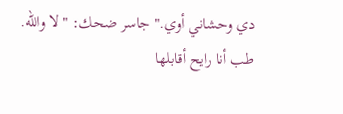دي وحشاني أوي." جاسر ضحك: "لا والله. طب أنا رايح أقابلها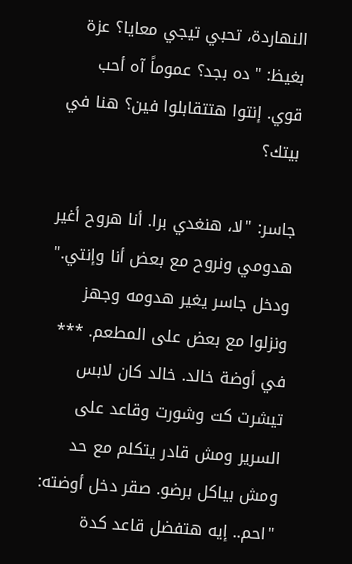النهاردة، تحبي تيجي معايا؟ عزة بغيظ: "ده بجد؟ عموماً آه أحب قوي. إنتوا هتتقابلوا فين؟ هنا في بيتك؟

جاسر: "لا، هنغدي برا. أنا هروح أغير هدومي ونروح مع بعض أنا وإنتي." ودخل جاسر يغير هدومه وجهز ونزلوا مع بعض على المطعم. *** في أوضة خالد. خالد كان لابس تيشرت كت وشورت وقاعد على السرير ومش قادر يتكلم مع حد ومش بياكل برضو. صقر دخل أوضته: "احم.. إيه هتفضل قاعد كدة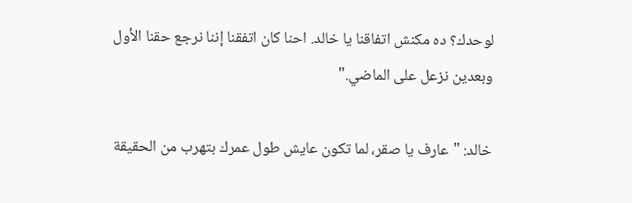لوحدك؟ ده مكنش اتفاقنا يا خالد. احنا كان اتفقنا إننا نرجع حقنا الأول وبعدين نزعل على الماضي."

خالد: "عارف يا صقر، لما تكون عايش طول عمرك بتهرب من الحقيقة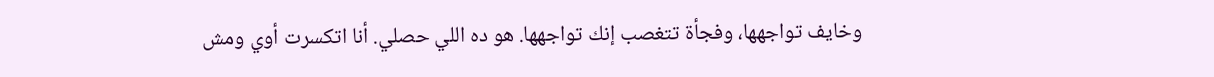وخايف تواجهها، وفجأة تتغصب إنك تواجهها. هو ده اللي حصلي. أنا اتكسرت أوي ومش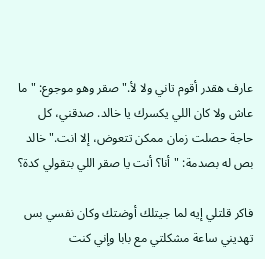عارف هقدر أقوم تاني ولا لأ." صقر وهو موجوع: "ما عاش ولا كان اللي يكسرك يا خالد. صدقني، كل حاجة حصلت زمان ممكن تتعوض، إلا انت." خالد بص له بصدمة: "أنا؟ أنت يا صقر اللي بتقولي كدة؟

فاكر قلتلي إيه لما جيتلك أوضتك وكان نفسي بس تهديني ساعة مشكلتي مع بابا وإني كنت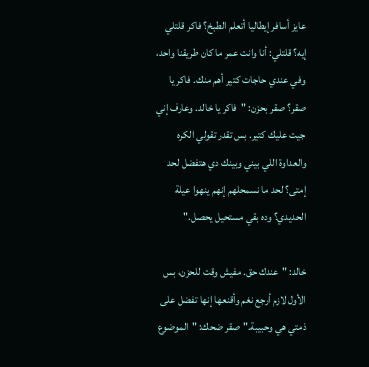عايز أسافر إيطاليا أتعلم الطبخ؟ فاكر قلتلي إيه؟ قلتلي: أنا وانت عمر ما كان طريقنا واحد، وفي عندي حاجات كتير أهم منك. فاكر يا صقر؟ صقر بحزن: "فاكر يا خالد. وعارف إني جيت عليك كتير. بس تقدر تقولي الكره والعداوة اللي بيني وبينك دي هتفضل لحد إمتى؟ لحد ما نسمحلهم إنهم ينهوا عيلة الحديدي؟ وده بقي مستحيل يحصل."

خالد: "عندك حق. مفيش وقت للحزن، بس الأول لازم أرجع نغم وأقنعها إنها تفضل على ذمتي هي وحبيبة." صقر ضحك: "الموضوع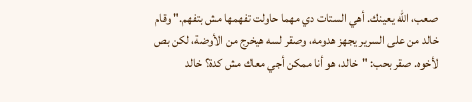صعب، الله يعينك. أهي الستات دي مهما حاولت تفهمها مش بتفهم." وقام خالد من على السرير يجهز هدومه، وصقر لسه هيخرج من الأوضة، لكن بص لأخوه. صقر بحب: "خالد، هو أنا ممكن أجي معاك مش كدة؟ خالد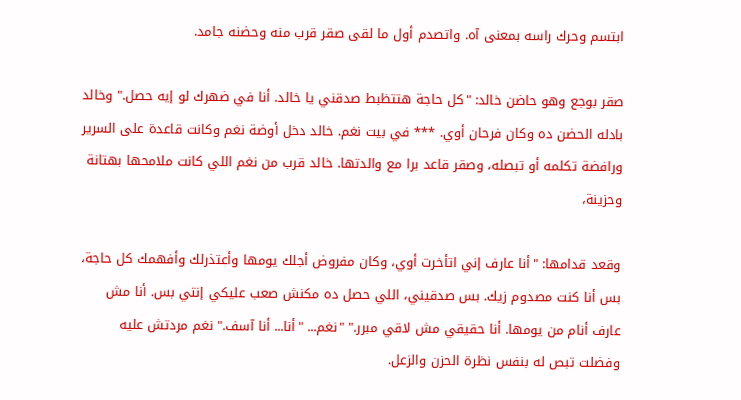ابتسم وحرك راسه بمعنى آه. واتصدم أول ما لقى صقر قرب منه وحضنه جامد.

صقر بوجع وهو حاضن خالد: "كل حاجة هتتظبط صدقني يا خالد. أنا في ضهرك لو إيه حصل." وخالد بادله الحضن ده وكان فرحان أوي. *** في بيت نغم. خالد دخل أوضة نغم وكانت قاعدة على السرير ورافضة تكلمه أو تبصله، وصقر قاعد برا مع والدتها. خالد قرب من نغم اللي كانت ملامحها بهتانة وحزينة،

وقعد قدامها: "أنا عارف إني اتأخرت أوي، وكان مفروض أجلك يومها وأعتذرلك وأفهمك كل حاجة، بس أنا كنت مصدوم زيك. بس صدقيني، اللي حصل ده مكنش صعب عليكي إنتي بس. أنا مش عارف أنام من يومها. أنا حقيقي مش لاقي مبرر." "نغم... "أنا... أنا آسف." نغم مردتش عليه وفضلت تبص له بنفس نظرة الحزن والزعل.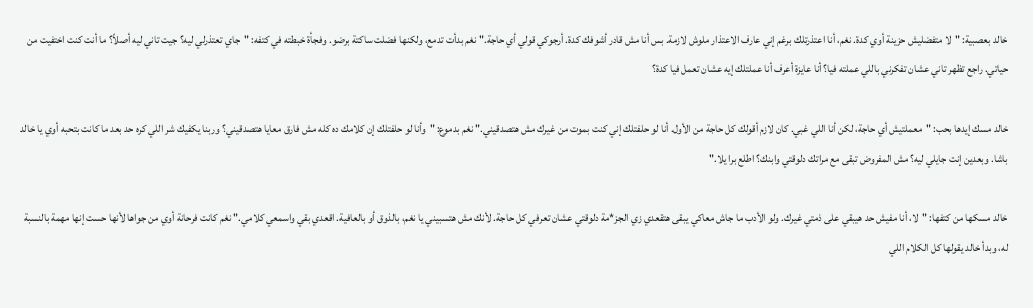خالد بعصبية: "لا متفضليش حزينة أوي كدة. نغم، أنا اعتذرتلك برغم إني عارف الاعتذار ملوش لازمة. بس أنا مش قادر أشوفك كدة. أرجوكي قولي أي حاجة." نغم بدأت تدمع، ولكنها فضلت ساكتة برضو. وفجأة خبطته في كتفه: "جاي تعتذرلي ليه؟ جيت تاني ليه أصلاً؟ ما أنت كنت اختفيت من حياتي. راجع تظهر تاني عشان تفكرني باللي عملته فيا؟ أنا عايزة أعرف أنا عملتلك إيه عشان تعمل فيا كدة؟

خالد مسك إيدها بحب: "معملتيش أي حاجة، لكن أنا اللي غبي. كان لازم أقولك كل حاجة من الأول. أنا لو حلفتلك إني كنت بموت من غيرك مش هتصدقيني." نغم بدموع: "وأنا لو حلفتلك إن كلامك ده كله مش فارق معايا هتصدقيني؟ وربنا يكفيك شر اللي كره حد بعد ما كانت بتحبه أوي يا خالد باشا. وبعدين إنت جايلي ليه؟ مش المفروض تبقى مع مراتك دلوقتي وابنك؟ اطلع برا يلا."

خالد مسكها من كتفها: "لا، أنا مفيش حد هيبقي على ذمتي غيرك. ولو الأدب ما جاش معاكي يبقى هتقعدي زي الجز*مة دلوقتي عشان تعرفي كل حاجة. لأنك مش هتسبيني يا نغم، بالذوق أو بالعافية. اقعدي بقي واسمعي كلامي." نغم كانت فرحانة أوي من جواها لأنها حست إنها مهمة بالنسبة له، وبدأ خالد يقولها كل الكلام اللي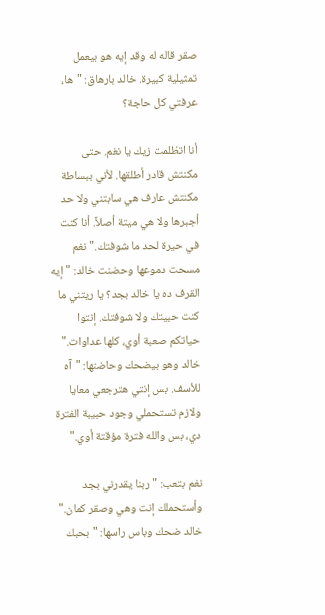صقر قاله له وقد إيه هو بيعمل تمثيلية كبيرة. خالد بارهاق: "ها، عرفتي كل حاجة؟

أنا اتظلمت زيك يا نغم. حتى مكنتش قادر أطلقها. لأني ببساطة مكنتش عارف هي سابتني ولا حد أجبرها ولا هي ميتة أصلاً. أنا كنت في حيرة لحد ما شوفتك." نغم مسحت دموعها وحضنت خالد: "إيه القرف ده يا خالد بجد؟ يا ريتني ما كنت حبيتك ولا شوفتك. إنتوا حياتكم صعبة أوي، كلها عداوات." خالد وهو بيضحك وحاضنها: "آه للأسف. بس إنتي هترجعي معايا ولازم تستحملي وجود حبيبة الفترة دي، بس والله فترة مؤقتة أوي."

نغم بتعب: "ربنا يقدرني بجد وأستحملك إنت وهي وصقر كمان." خالد ضحك وباس راسها: "بحبك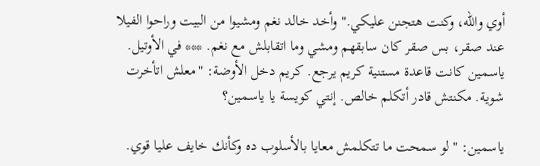أوي والله، وكنت هتجنن عليكي." وأخد خالد نغم ومشيوا من البيت وراحوا الفيلا عند صقر، بس صقر كان سابقهم ومشي وما اتقابلش مع نغم. *** في الأوتيل. ياسمين كانت قاعدة مستنية كريم يرجع. كريم دخل الأوضة: "معلش اتأخرت شوية. مكنتش قادر أتكلم خالص. إنتي كويسة يا ياسمين؟

ياسمين: "لو سمحت ما تتكلمش معايا بالأسلوب ده وكأنك خايف عليا قوي.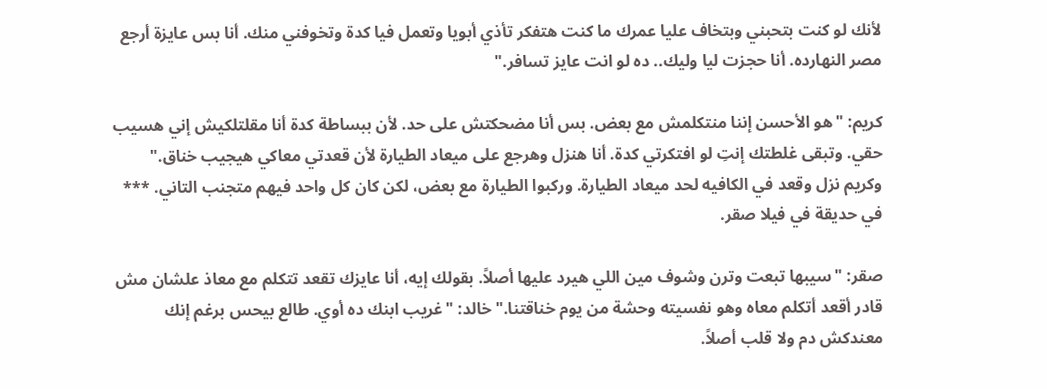لأنك لو كنت بتحبني وبتخاف عليا عمرك ما كنت هتفكر تأذي أبويا وتعمل فيا كدة وتخوفني منك. أنا بس عايزة أرجع مصر النهارده. أنا حجزت ليا وليك.. ده لو انت عايز تسافر."

كريم: "هو الأحسن إننا منتكلمش مع بعض. بس أنا مضحكتش على حد. لأن ببساطة كدة أنا مقلتلكيش إني هسيب حقي. وتبقى غلطتك إنتِ لو افتكرتي كدة. أنا هنزل وهرجع على ميعاد الطيارة لأن قعدتي معاكي هيجيب خناق." وكريم نزل وقعد في الكافيه لحد ميعاد الطيارة. وركبوا الطيارة مع بعض، لكن كان كل واحد فيهم متجنب التاني. *** في حديقة في فيلا صقر.

صقر: "سيبها تبعت وترن وشوف مين اللي هيرد عليها أصلاً. بقولك إيه، أنا عايزك تقعد تتكلم مع معاذ علشان مش قادر أقعد أتكلم معاه وهو نفسيته وحشة من يوم خناقتنا." خالد: "غريب ابنك ده أوي. طالع بيحس برغم إنك معندكش دم ولا قلب أصلاً.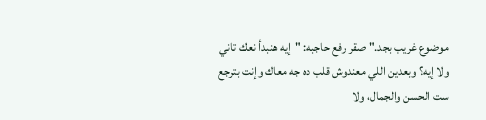موضوع غريب بجد." صقر رفع حاجبه: "إيه هنبدأ نعك تاني ولا إيه؟ وبعدين اللي معندوش قلب ده جه معاك وإنت بترجع ست الحسن والجمال، ولا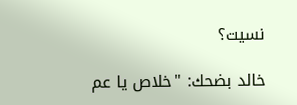نسيت؟

خالد بضحك: "خلاص يا عم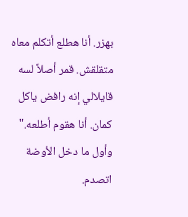بهزر. أنا هطلع أتكلم معاه متقلقش. قمر أصلاً لسه قايلالي إنه رافض ياكل كمان. أنا هقوم أطلعه." وأول ما دخل الأوضة اتصدم.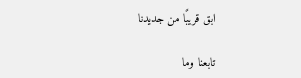ابق قريبًا من جديدنا

تابعنا وما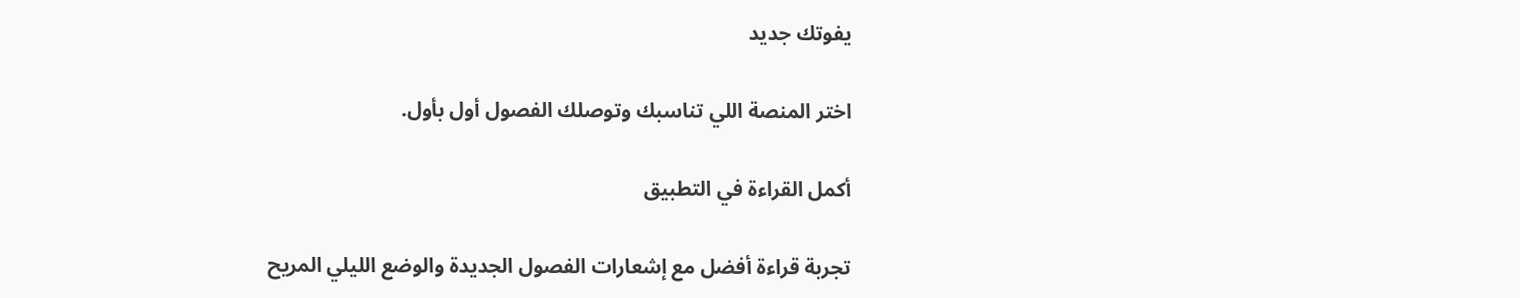يفوتك جديد

اختر المنصة اللي تناسبك وتوصلك الفصول أول بأول.

أكمل القراءة في التطبيق

تجربة قراءة أفضل مع إشعارات الفصول الجديدة والوضع الليلي المريح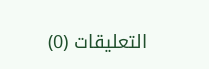التعليقات (0)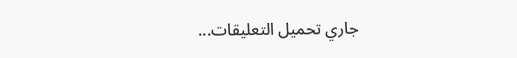جاري تحميل التعليقات...